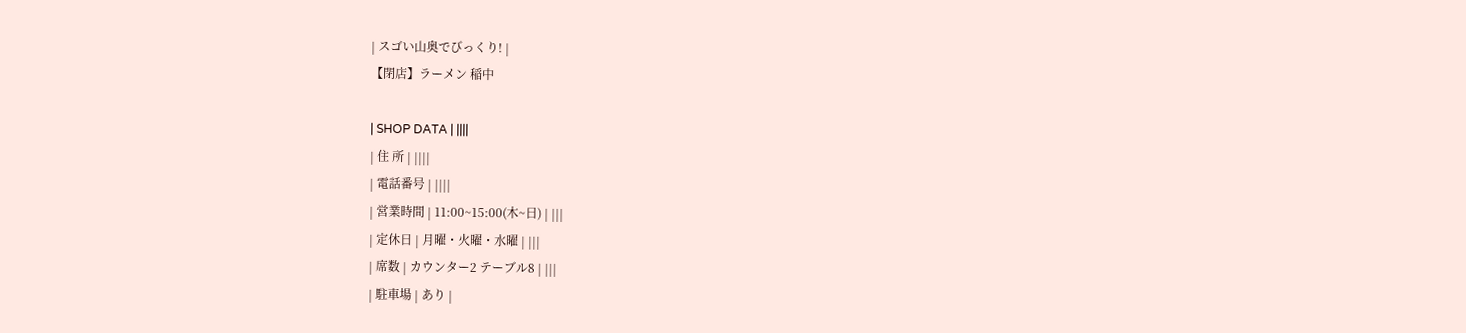| スゴい山奥でびっくり! |
【閉店】ラーメン 稲中

| SHOP DATA | ||||
| 住 所 | ||||
| 電話番号 | ||||
| 営業時間 | 11:00~15:00(木~日) | |||
| 定休日 | 月曜・火曜・水曜 | |||
| 席数 | カウンター2 テーブル8 | |||
| 駐車場 | あり |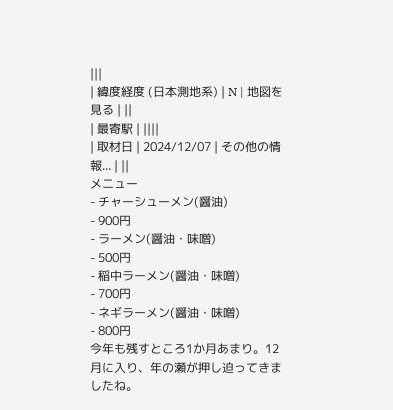|||
| 緯度経度 (日本測地系) | N | 地図を見る | ||
| 最寄駅 | ||||
| 取材日 | 2024/12/07 | その他の情報... | ||
メニュー
- チャーシューメン(醤油)
- 900円
- ラーメン(醤油・味噌)
- 500円
- 稲中ラーメン(醤油・味噌)
- 700円
- ネギラーメン(醤油・味噌)
- 800円
今年も残すところ1か月あまり。12月に入り、年の瀬が押し迫ってきましたね。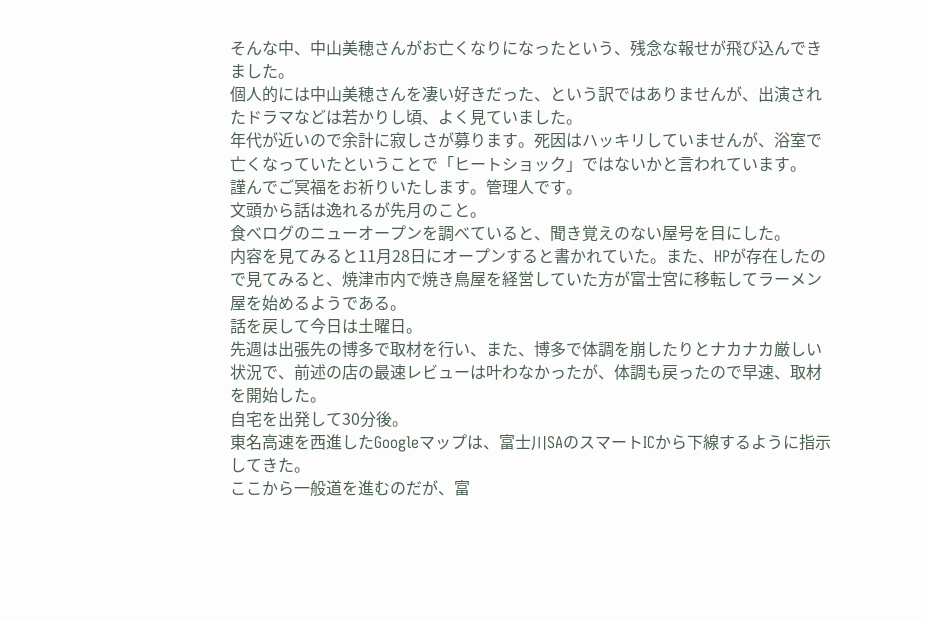そんな中、中山美穂さんがお亡くなりになったという、残念な報せが飛び込んできました。
個人的には中山美穂さんを凄い好きだった、という訳ではありませんが、出演されたドラマなどは若かりし頃、よく見ていました。
年代が近いので余計に寂しさが募ります。死因はハッキリしていませんが、浴室で亡くなっていたということで「ヒートショック」ではないかと言われています。
謹んでご冥福をお祈りいたします。管理人です。
文頭から話は逸れるが先月のこと。
食べログのニューオープンを調べていると、聞き覚えのない屋号を目にした。
内容を見てみると11月28日にオープンすると書かれていた。また、HPが存在したので見てみると、焼津市内で焼き鳥屋を経営していた方が富士宮に移転してラーメン屋を始めるようである。
話を戻して今日は土曜日。
先週は出張先の博多で取材を行い、また、博多で体調を崩したりとナカナカ厳しい状況で、前述の店の最速レビューは叶わなかったが、体調も戻ったので早速、取材を開始した。
自宅を出発して30分後。
東名高速を西進したGoogleマップは、富士川SAのスマートICから下線するように指示してきた。
ここから一般道を進むのだが、富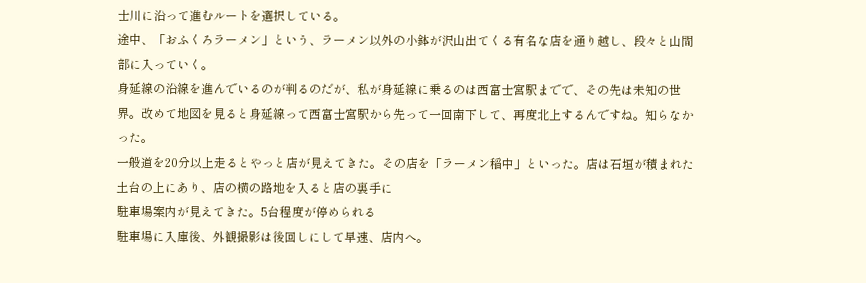士川に沿って進むルートを選択している。
途中、「おふくろラーメン」という、ラーメン以外の小鉢が沢山出てくる有名な店を通り越し、段々と山間部に入っていく。
身延線の沿線を進んでいるのが判るのだが、私が身延線に乗るのは西富士宮駅までで、その先は未知の世界。改めて地図を見ると身延線って西富士宮駅から先って一回南下して、再度北上するんですね。知らなかった。
一般道を20分以上走るとやっと店が見えてきた。その店を「ラーメン稲中」といった。店は石垣が積まれた土台の上にあり、店の横の路地を入ると店の裏手に
駐車場案内が見えてきた。5台程度が停められる
駐車場に入庫後、外観撮影は後回しにして早速、店内へ。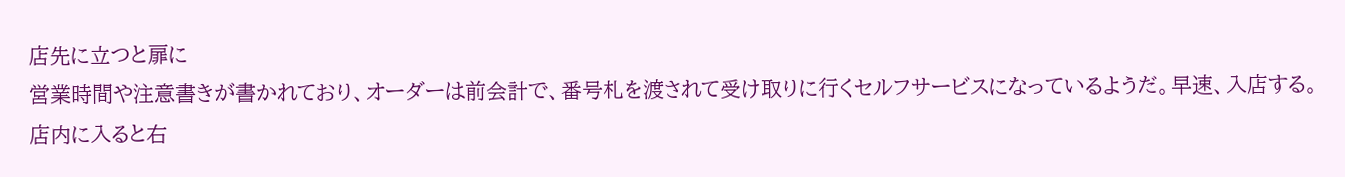店先に立つと扉に
営業時間や注意書きが書かれており、オーダーは前会計で、番号札を渡されて受け取りに行くセルフサービスになっているようだ。早速、入店する。
店内に入ると右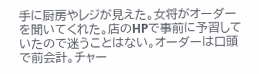手に厨房やレジが見えた。女将がオーダーを聞いてくれた。店のHPで事前に予習していたので迷うことはない。オーダーは口頭で前会計。チャー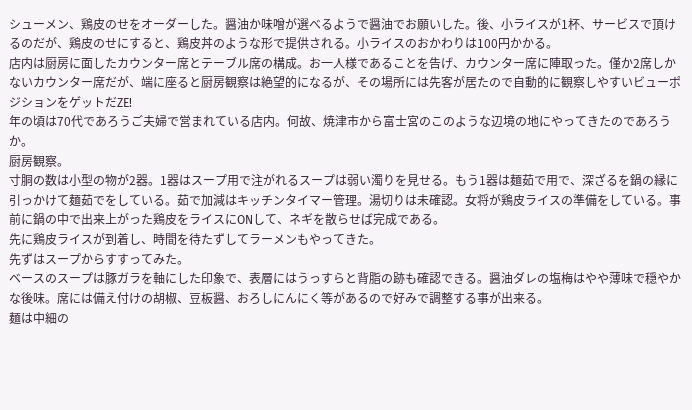シューメン、鶏皮のせをオーダーした。醤油か味噌が選べるようで醤油でお願いした。後、小ライスが1杯、サービスで頂けるのだが、鶏皮のせにすると、鶏皮丼のような形で提供される。小ライスのおかわりは100円かかる。
店内は厨房に面したカウンター席とテーブル席の構成。お一人様であることを告げ、カウンター席に陣取った。僅か2席しかないカウンター席だが、端に座ると厨房観察は絶望的になるが、その場所には先客が居たので自動的に観察しやすいビューポジションをゲットだZE!
年の頃は70代であろうご夫婦で営まれている店内。何故、焼津市から富士宮のこのような辺境の地にやってきたのであろうか。
厨房観察。
寸胴の数は小型の物が2器。1器はスープ用で注がれるスープは弱い濁りを見せる。もう1器は麺茹で用で、深ざるを鍋の縁に引っかけて麺茹でをしている。茹で加減はキッチンタイマー管理。湯切りは未確認。女将が鶏皮ライスの準備をしている。事前に鍋の中で出来上がった鶏皮をライスにONして、ネギを散らせば完成である。
先に鶏皮ライスが到着し、時間を待たずしてラーメンもやってきた。
先ずはスープからすすってみた。
ベースのスープは豚ガラを軸にした印象で、表層にはうっすらと背脂の跡も確認できる。醤油ダレの塩梅はやや薄味で穏やかな後味。席には備え付けの胡椒、豆板醤、おろしにんにく等があるので好みで調整する事が出来る。
麺は中細の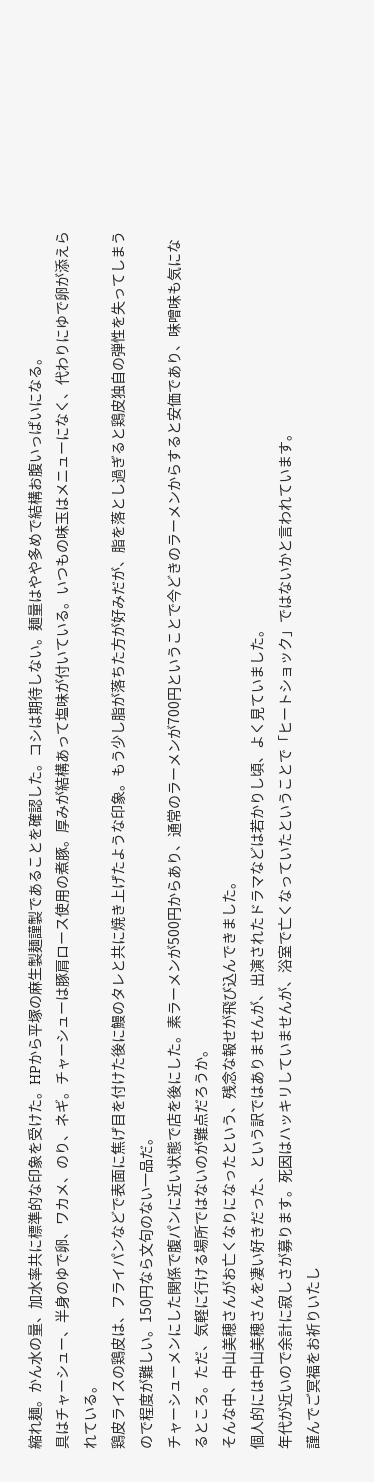縮れ麺。かん水の量、加水率共に標準的な印象を受けた。HPから平塚の麻生製麺謹製であることを確認した。コシは期待しない。麺量はやや多めで結構お腹いっぱいになる。
具はチャーシュー、半身のゆで卵、ワカメ、のり、ネギ。チャーシューは豚肩ロース使用の煮豚。厚みが結構あって塩味が付いている。いつもの味玉はメニューになく、代わりにゆで卵が添えられている。
鶏皮ライスの鶏皮は、フライパンなどで表面に焦げ目を付けた後に鰻のタレと共に焼き上げたような印象。もう少し脂が落ちた方が好みだが、脂を落とし過ぎると鶏皮独自の弾性を失ってしまうので程度が難しい。150円なら文句のない一品だ。
チャーシューメンにした関係で腹パンに近い状態で店を後にした。素ラーメンが500円からあり、通常のラーメンが700円ということで今どきのラーメンからすると安価であり、味噌味も気になるところ。ただ、気軽に行ける場所ではないのが難点だろうか。
そんな中、中山美穂さんがお亡くなりになったという、残念な報せが飛び込んできました。
個人的には中山美穂さんを凄い好きだった、という訳ではありませんが、出演されたドラマなどは若かりし頃、よく見ていました。
年代が近いので余計に寂しさが募ります。死因はハッキリしていませんが、浴室で亡くなっていたということで「ヒートショック」ではないかと言われています。
謹んでご冥福をお祈りいたし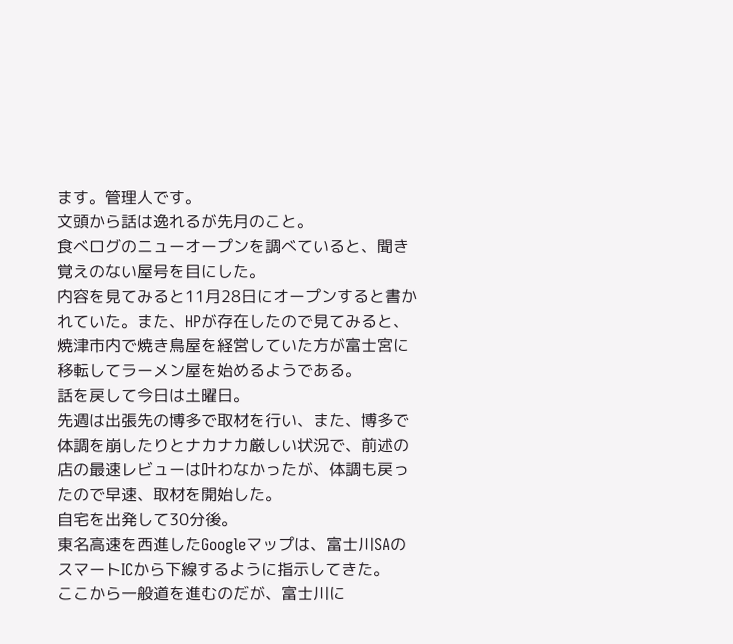ます。管理人です。
文頭から話は逸れるが先月のこと。
食べログのニューオープンを調べていると、聞き覚えのない屋号を目にした。
内容を見てみると11月28日にオープンすると書かれていた。また、HPが存在したので見てみると、焼津市内で焼き鳥屋を経営していた方が富士宮に移転してラーメン屋を始めるようである。
話を戻して今日は土曜日。
先週は出張先の博多で取材を行い、また、博多で体調を崩したりとナカナカ厳しい状況で、前述の店の最速レビューは叶わなかったが、体調も戻ったので早速、取材を開始した。
自宅を出発して30分後。
東名高速を西進したGoogleマップは、富士川SAのスマートICから下線するように指示してきた。
ここから一般道を進むのだが、富士川に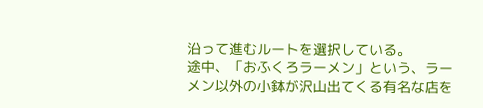沿って進むルートを選択している。
途中、「おふくろラーメン」という、ラーメン以外の小鉢が沢山出てくる有名な店を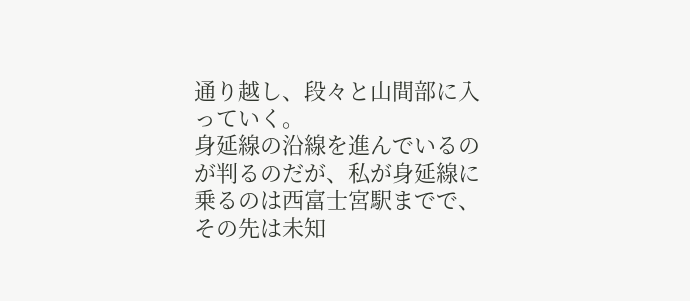通り越し、段々と山間部に入っていく。
身延線の沿線を進んでいるのが判るのだが、私が身延線に乗るのは西富士宮駅までで、その先は未知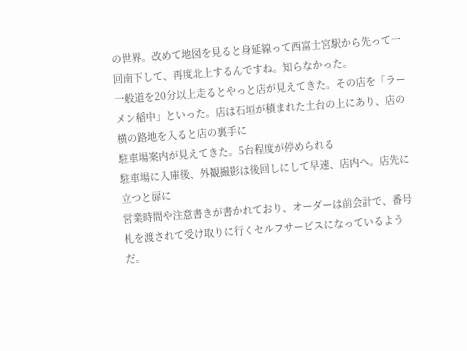の世界。改めて地図を見ると身延線って西富士宮駅から先って一回南下して、再度北上するんですね。知らなかった。
一般道を20分以上走るとやっと店が見えてきた。その店を「ラーメン稲中」といった。店は石垣が積まれた土台の上にあり、店の横の路地を入ると店の裏手に
駐車場案内が見えてきた。5台程度が停められる
駐車場に入庫後、外観撮影は後回しにして早速、店内へ。店先に立つと扉に
営業時間や注意書きが書かれており、オーダーは前会計で、番号札を渡されて受け取りに行くセルフサービスになっているようだ。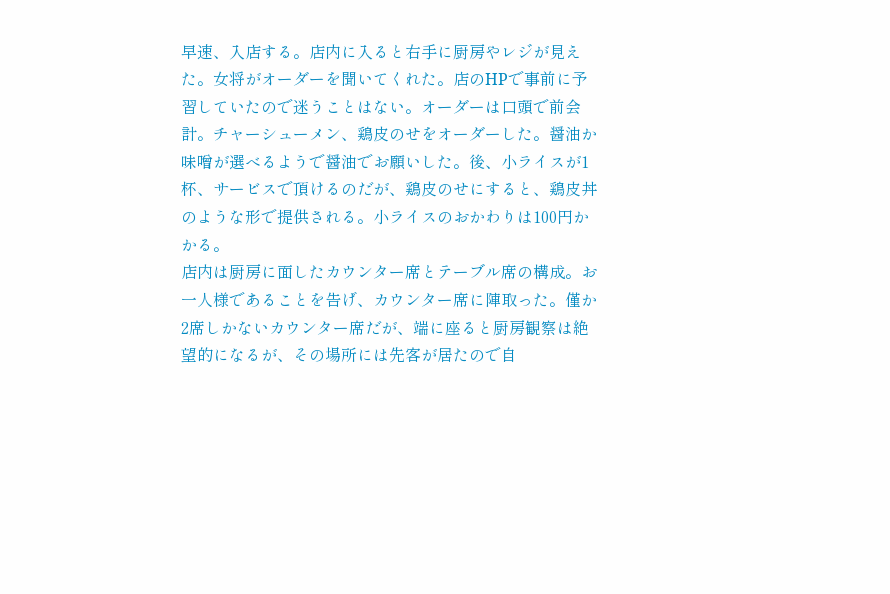早速、入店する。店内に入ると右手に厨房やレジが見えた。女将がオーダーを聞いてくれた。店のHPで事前に予習していたので迷うことはない。オーダーは口頭で前会計。チャーシューメン、鶏皮のせをオーダーした。醤油か味噌が選べるようで醤油でお願いした。後、小ライスが1杯、サービスで頂けるのだが、鶏皮のせにすると、鶏皮丼のような形で提供される。小ライスのおかわりは100円かかる。
店内は厨房に面したカウンター席とテーブル席の構成。お一人様であることを告げ、カウンター席に陣取った。僅か2席しかないカウンター席だが、端に座ると厨房観察は絶望的になるが、その場所には先客が居たので自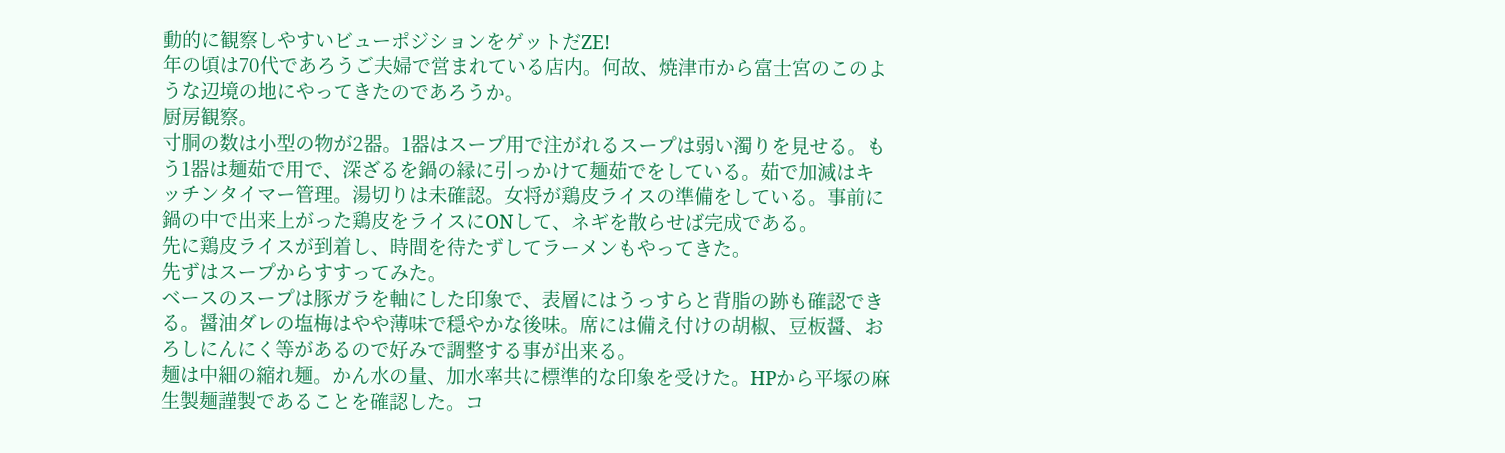動的に観察しやすいビューポジションをゲットだZE!
年の頃は70代であろうご夫婦で営まれている店内。何故、焼津市から富士宮のこのような辺境の地にやってきたのであろうか。
厨房観察。
寸胴の数は小型の物が2器。1器はスープ用で注がれるスープは弱い濁りを見せる。もう1器は麺茹で用で、深ざるを鍋の縁に引っかけて麺茹でをしている。茹で加減はキッチンタイマー管理。湯切りは未確認。女将が鶏皮ライスの準備をしている。事前に鍋の中で出来上がった鶏皮をライスにONして、ネギを散らせば完成である。
先に鶏皮ライスが到着し、時間を待たずしてラーメンもやってきた。
先ずはスープからすすってみた。
ベースのスープは豚ガラを軸にした印象で、表層にはうっすらと背脂の跡も確認できる。醤油ダレの塩梅はやや薄味で穏やかな後味。席には備え付けの胡椒、豆板醤、おろしにんにく等があるので好みで調整する事が出来る。
麺は中細の縮れ麺。かん水の量、加水率共に標準的な印象を受けた。HPから平塚の麻生製麺謹製であることを確認した。コ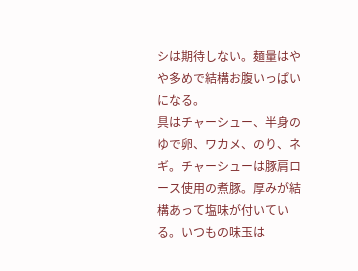シは期待しない。麺量はやや多めで結構お腹いっぱいになる。
具はチャーシュー、半身のゆで卵、ワカメ、のり、ネギ。チャーシューは豚肩ロース使用の煮豚。厚みが結構あって塩味が付いている。いつもの味玉は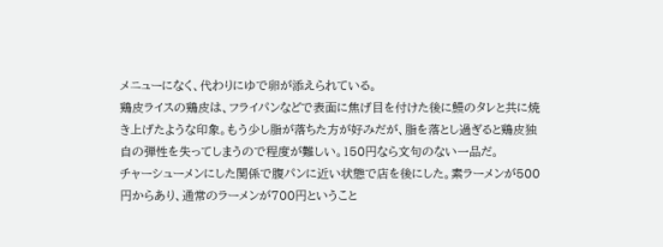メニューになく、代わりにゆで卵が添えられている。
鶏皮ライスの鶏皮は、フライパンなどで表面に焦げ目を付けた後に鰻のタレと共に焼き上げたような印象。もう少し脂が落ちた方が好みだが、脂を落とし過ぎると鶏皮独自の弾性を失ってしまうので程度が難しい。150円なら文句のない一品だ。
チャーシューメンにした関係で腹パンに近い状態で店を後にした。素ラーメンが500円からあり、通常のラーメンが700円ということ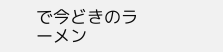で今どきのラーメン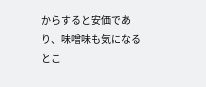からすると安価であり、味噌味も気になるとこ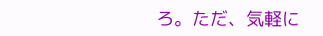ろ。ただ、気軽に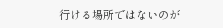行ける場所ではないのが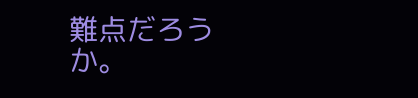難点だろうか。